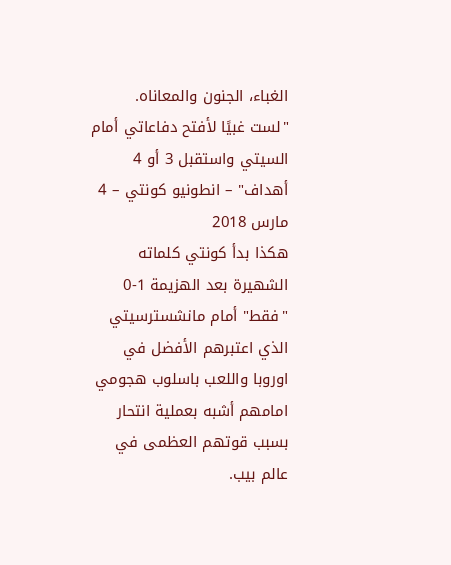الغباء، الجنون والمعاناه.
"لست غبيًا لأفتح دفاعاتي أمام السيتي واستقبل 3 أو 4 أهداف" – انطونيو كونتي – 4 مارس 2018
هكذا بدأ كونتي كلماته الشهيرة بعد الهزيمة 1-0 "فقط" أمام مانشسترسيتي الذي اعتبرهم الأفضل في اوروبا واللعب باسلوب هجومي امامهم أشبه بعملية انتحار بسبب قوتهم العظمى في عالم بيب.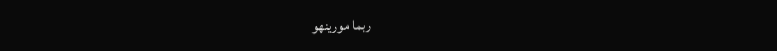ربما مورينهو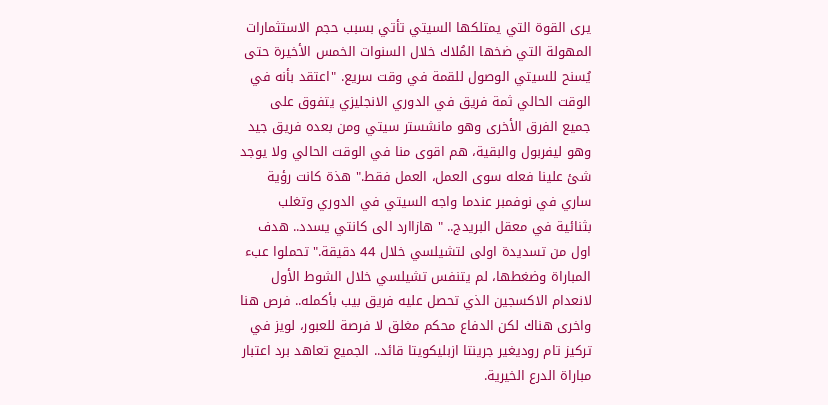يرى القوة التي يمتلكها السيتي تأتي بسبب حجم الاستثمارات المهولة التي ضخها المُلاك خلال السنوات الخمس الأخيرة حتى يُسنح للسيتي الوصول للقمة في وقت سريع. "اعتقد بأنه في الوقت الحالي ثمة فريق في الدوري الانجليزي يتفوق على جميع الفرق الأخرى وهو مانشستر سيتي ومن بعده فريق جيد وهو ليفربول والبقية، هم اقوى منا في الوقت الحالي ولا يوجد شئ علينا فعله سوى العمل، العمل فقط." هذة كانت رؤية ساري في نوفمبر عندما واجه السيتي في الدوري وتغلب بثنائية في معقل البريدج.. " هازاارد الى كانتي يسدد.. هدف اول من تسديدة اولى لتشيلسي خلال 44 دقيقة." تحملوا عبء المباراة وضغطها، لم يتنفس تشيلسي خلال الشوط الأول لانعدام الاكسجين الذي تحصل عليه فريق بيب بأكمله.. فرص هنا واخرى هناك لكن الدفاع محكم مغلق لا فرصة للعبور، لويز في تركيز تام روديغير جرينتا ازبليكويتا قائد.. الجميع تعاهد برد اعتبار مباراة الدرع الخيرية.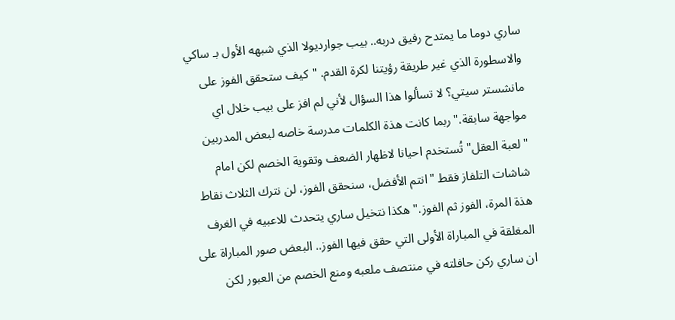ساري دوما ما يمتدح رفيق دربه.. بيب جوارديولا الذي شبهه الأول بـ ساكي والاسطورة الذي غير طريقة رؤيتنا لكرة القدم. "كيف ستحقق الفوز على مانشستر سيتي؟ لا تسألوا هذا السؤال لأني لم افز على بيب خلال اي مواجهة سابقة." ربما كانت هذة الكلمات مدرسة خاصه لبعض المدربين "لعبة العقل" تُستخدم احيانا لاظهار الضعف وتقوية الخصم لكن امام شاشات التلفاز فقط "انتم الأفضل، سنحقق الفوز، لن نترك الثلاث نقاط هذة المرة، الفوز ثم الفوز." هكذا نتخيل ساري يتحدث للاعبيه في الغرف المغلقة في المباراة الأولى التي حقق فيها الفوز.. البعض صور المباراة على ان ساري ركن حافلته في منتصف ملعبه ومنع الخصم من العبور لكن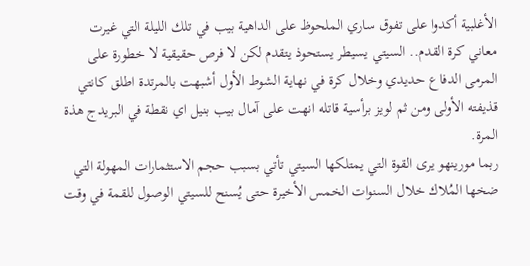الأغلبية أكدوا على تفوق ساري الملحوظ على الداهية بيب في تلك الليلة التي غيرت معاني كرة القدم.. السيتي يسيطر يستحوذ يتقدم لكن لا فرص حقيقية لا خطورة على المرمى الدفاع حديدي وخلال كرة في نهاية الشوط الأول أشبهت بالمرتدة اطلق كانتي قذيفته الأولى ومن ثم لويز برأسية قاتله انهت على آمال بيب بنيل اي نقطة في البريدج هذة المرة.
ربما مورينهو يرى القوة التي يمتلكها السيتي تأتي بسبب حجم الاستثمارات المهولة التي ضخها المُلاك خلال السنوات الخمس الأخيرة حتى يُسنح للسيتي الوصول للقمة في وقت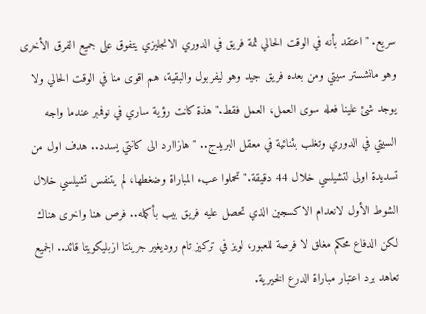سريع. "اعتقد بأنه في الوقت الحالي ثمة فريق في الدوري الانجليزي يتفوق على جميع الفرق الأخرى وهو مانشستر سيتي ومن بعده فريق جيد وهو ليفربول والبقية، هم اقوى منا في الوقت الحالي ولا يوجد شئ علينا فعله سوى العمل، العمل فقط." هذة كانت رؤية ساري في نوفمبر عندما واجه السيتي في الدوري وتغلب بثنائية في معقل البريدج.. " هازاارد الى كانتي يسدد.. هدف اول من تسديدة اولى لتشيلسي خلال 44 دقيقة." تحملوا عبء المباراة وضغطها، لم يتنفس تشيلسي خلال الشوط الأول لانعدام الاكسجين الذي تحصل عليه فريق بيب بأكمله.. فرص هنا واخرى هناك لكن الدفاع محكم مغلق لا فرصة للعبور، لويز في تركيز تام روديغير جرينتا ازبليكويتا قائد.. الجميع تعاهد برد اعتبار مباراة الدرع الخيرية.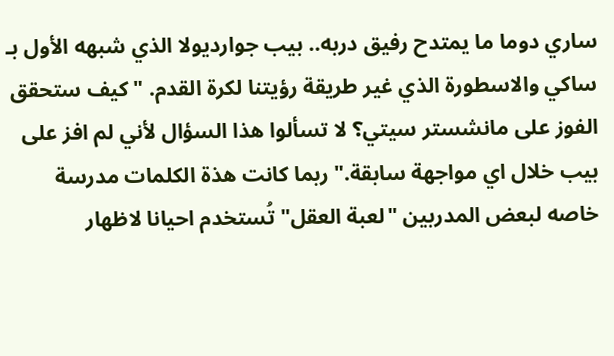ساري دوما ما يمتدح رفيق دربه.. بيب جوارديولا الذي شبهه الأول بـ ساكي والاسطورة الذي غير طريقة رؤيتنا لكرة القدم. "كيف ستحقق الفوز على مانشستر سيتي؟ لا تسألوا هذا السؤال لأني لم افز على بيب خلال اي مواجهة سابقة." ربما كانت هذة الكلمات مدرسة خاصه لبعض المدربين "لعبة العقل" تُستخدم احيانا لاظهار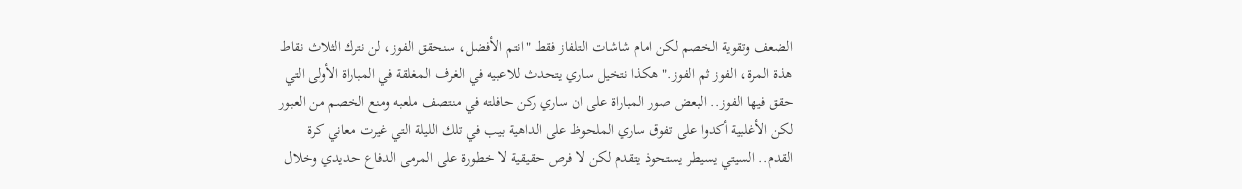الضعف وتقوية الخصم لكن امام شاشات التلفاز فقط "انتم الأفضل، سنحقق الفوز، لن نترك الثلاث نقاط هذة المرة، الفوز ثم الفوز." هكذا نتخيل ساري يتحدث للاعبيه في الغرف المغلقة في المباراة الأولى التي حقق فيها الفوز.. البعض صور المباراة على ان ساري ركن حافلته في منتصف ملعبه ومنع الخصم من العبور لكن الأغلبية أكدوا على تفوق ساري الملحوظ على الداهية بيب في تلك الليلة التي غيرت معاني كرة القدم.. السيتي يسيطر يستحوذ يتقدم لكن لا فرص حقيقية لا خطورة على المرمى الدفاع حديدي وخلال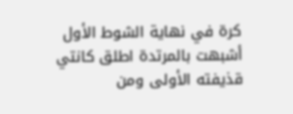كرة في نهاية الشوط الأول أشبهت بالمرتدة اطلق كانتي قذيفته الأولى ومن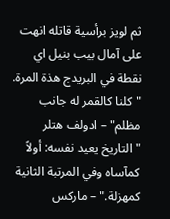ثم لويز برأسية قاتله انهت على آمال بيب بنيل اي نقطة في البريدج هذة المرة.
"كلنا كالقمر له جانب مظلم" – ادولف هتلر
"التاريخ يعيد نفسه: أولاً كمآساه وفي المرتبة الثانية كمهزلة." – ماركس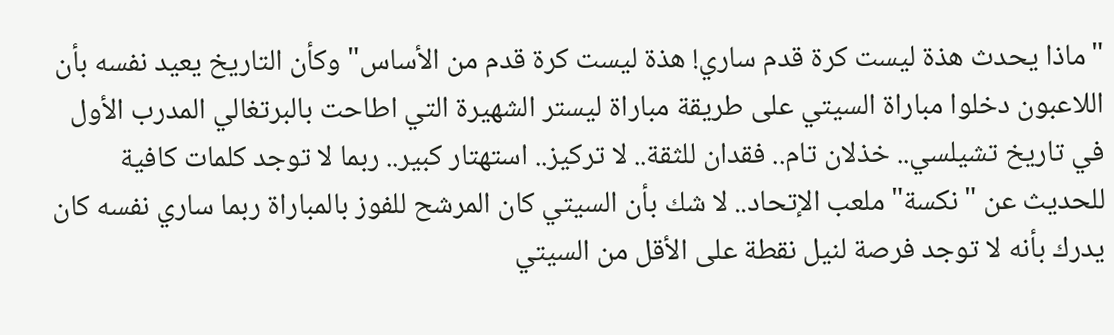"ماذا يحدث هذة ليست كرة قدم ساري! هذة ليست كرة قدم من الأساس" وكأن التاريخ يعيد نفسه بأن اللاعبون دخلوا مباراة السيتي على طريقة مباراة ليستر الشهيرة التي اطاحت بالبرتغالي المدرب الأول في تاريخ تشيلسي.. خذلان تام.. فقدان للثقة.. لا تركيز.. استهتار كبير.. ربما لا توجد كلمات كافية للحديث عن "نكسة" ملعب الإتحاد.. لا شك بأن السيتي كان المرشح للفوز بالمباراة ربما ساري نفسه كان يدرك بأنه لا توجد فرصة لنيل نقطة على الأقل من السيتي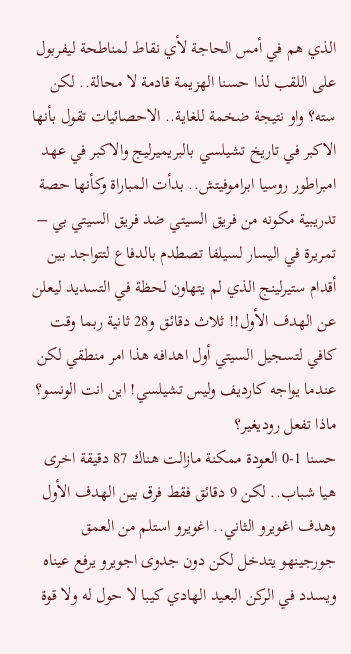الذي هم في أمس الحاجة لأي نقاط لمناطحة ليفربول على اللقب لذا حسنا الهزيمة قادمة لا محالة.. لكن سته؟ واو نتيجة ضخمة للغاية.. الاحصائيات تقول بأنها الاكبر في تاريخ تشيلسي بالبريميرليج والاكبر في عهد امبراطور روسيا ابراموفيتش.. بدأت المباراة وكأنها حصة تدريبية مكونه من فريق السيتي ضد فريق السيتي بي – تمريرة في اليسار لسيلفا تصطدم بالدفاع لتتواجد بين أقدام ستيرلينج الذي لم يتهاون لحظة في التسديد ليعلن عن الهدف الأول!! ثلاث دقائق و28 ثانية ربما وقت كافي لتسجيل السيتي أول اهدافه هذا امر منطقي لكن عندما يواجه كارديف وليس تشيلسي! اين انت الونسو؟ ماذا تفعل روديغير؟
حسنا 1-0 العودة ممكنة مازالت هناك 87 دقيقة اخرى هيا شباب.. لكن 9 دقائق فقط فرق بين الهدف الأول وهدف اغويرو الثاني.. اغويرو استلم من العمق جورجينهو يتدخل لكن دون جدوى اجويرو يرفع عيناه ويسدد في الركن البعيد الهادي كيبا لا حول له ولا قوة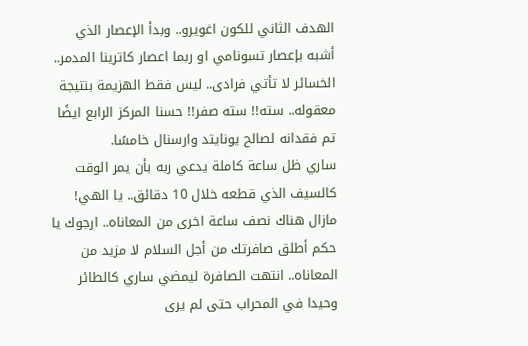الهدف الثاني للكون اغويرو.. وبدأ الإعصار الذي أشبه بإعصار تسونامي او ربما اعصار كاترينا المدمر.. الخسائر لا تأتي فرادى.. ليس فقط الهزيمة بنتيجة معقوله.. سته!! سته صفر!! حسنا المركز الرابع ايضًا تم فقدانه لصالح يونايتد وارسنال خامسًا.
ساري ظل ساعة كاملة يدعي ربه بأن يمر الوقت كالسيف الذي قطعه خلال 10 دقائق.. يا الهي! مازال هناك نصف ساعة اخرى من المعاناه.. ارجوك يا حكم أطلق صافرتك من أجل السلام لا مزيد من المعاناه.. انتهت الصافرة ليمضي ساري كالطائر وحيدا في المحراب حتى لم يرى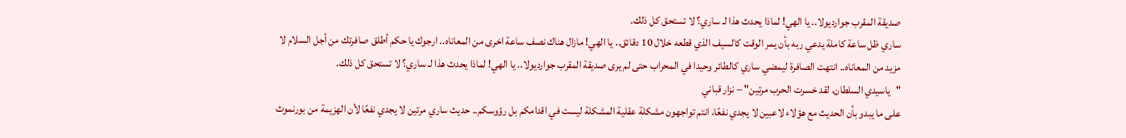صديقة المقرب جوارديولا.. يا الهي! لماذا يحدث هذا لـ ساري؟ لا تستحق كل ذلك.
ساري ظل ساعة كاملة يدعي ربه بأن يمر الوقت كالسيف الذي قطعه خلال 10 دقائق.. يا الهي! مازال هناك نصف ساعة اخرى من المعاناه.. ارجوك يا حكم أطلق صافرتك من أجل السلام لا مزيد من المعاناه.. انتهت الصافرة ليمضي ساري كالطائر وحيدا في المحراب حتى لم يرى صديقة المقرب جوارديولا.. يا الهي! لماذا يحدث هذا لـ ساري؟ لا تستحق كل ذلك.
"ياسيدي السلطان، لقد خسرت الحرب مرتين" – نزار قباني
على ما يبدو بأن الحديث مع هؤلاء لاعبين لا يجدي نفعًا، انتم تواجهون مشكلة عقلية المشكلة ليست في اقدامكم بل رؤوسكم.. حديث ساري مرتين لا يجدي نفعًا لأن الهزيمة من بورنموث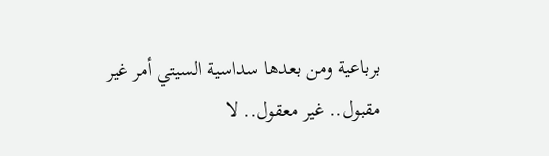برباعية ومن بعدها سداسية السيتي أمر غير مقبول.. غير معقول.. لا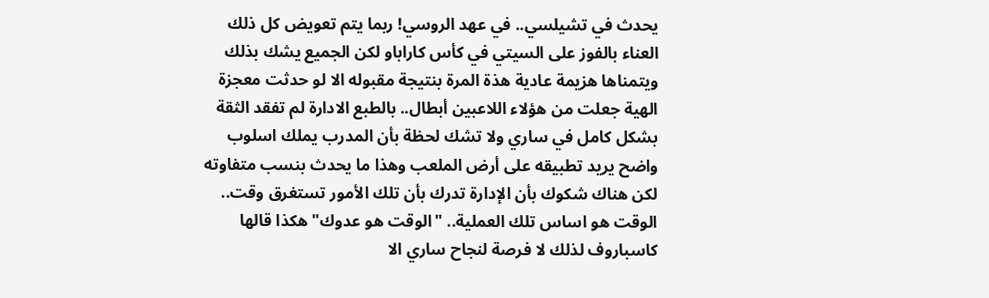يحدث في تشيلسي.. في عهد الروسي! ربما يتم تعويض كل ذلك العناء بالفوز على السيتي في كأس كاراباو لكن الجميع يشك بذلك ويتمناها هزيمة عادية هذة المرة بنتيجة مقبوله الا لو حدثت معجزة الهية جعلت من هؤلاء اللاعبين أبطال.. بالطبع الادارة لم تفقد الثقة بشكل كامل في ساري ولا تشك لحظة بأن المدرب يملك اسلوب واضح يريد تطبيقه على أرض الملعب وهذا ما يحدث بنسب متفاوته لكن هناك شكوك بأن الإدارة تدرك بأن تلك الأمور تستغرق وقت.. الوقت هو اساس تلك العملية.. "الوقت هو عدوك" هكذا قالها كاسباروف لذلك لا فرصة لنجاح ساري الا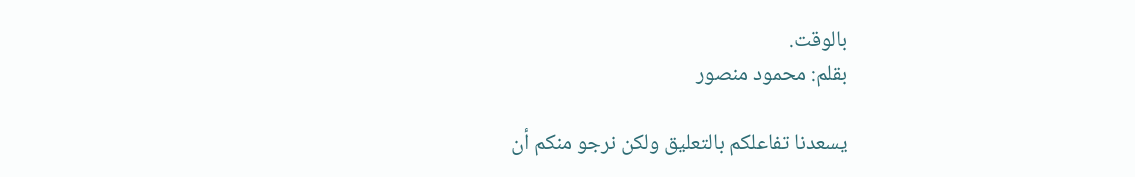بالوقت.
بقلم: محمود منصور

يسعدنا تفاعلكم بالتعليق ولكن نرجو منكم أن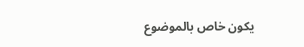يكون خاص بالموضوع